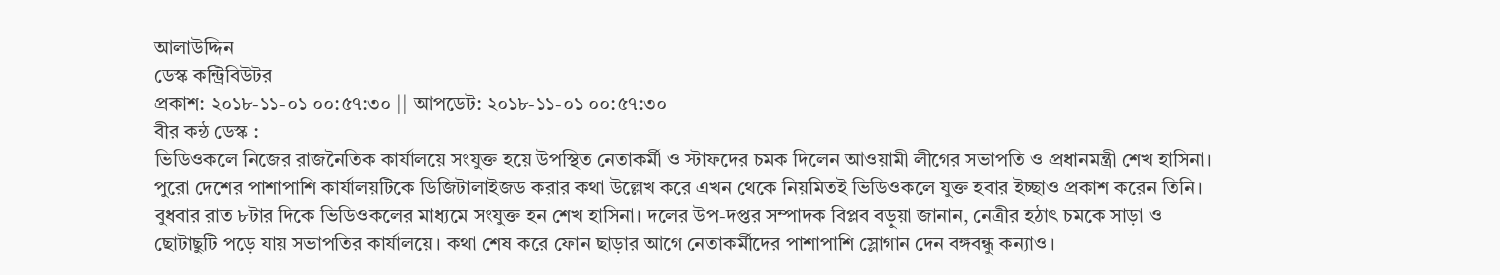আলাউদ্দিন
ডেস্ক কন্ট্রিবিউটর
প্রকাশ: ২০১৮-১১-০১ ০০:৫৭:৩০ || আপডেট: ২০১৮-১১-০১ ০০:৫৭:৩০
বীর কন্ঠ ডেস্ক :
ভিডিওকলে নিজের রাজনৈতিক কার্যালয়ে সংযুক্ত হয়ে উপস্থিত নেতাকর্মী ও স্টাফদের চমক দিলেন আওয়ামী লীগের সভাপতি ও প্রধানমন্ত্রী শেখ হাসিনা।
পুরো দেশের পাশাপাশি কার্যালয়টিকে ডিজিটালাইজড করার কথা উল্লেখ করে এখন থেকে নিয়মিতই ভিডিওকলে যুক্ত হবার ইচ্ছাও প্রকাশ করেন তিনি।
বুধবার রাত ৮টার দিকে ভিডিওকলের মাধ্যমে সংযুক্ত হন শেখ হাসিনা। দলের উপ-দপ্তর সম্পাদক বিপ্লব বড়ুয়া জানান, নেত্রীর হঠাৎ চমকে সাড়া ও ছোটাছুটি পড়ে যায় সভাপতির কার্যালয়ে। কথা শেষ করে ফোন ছাড়ার আগে নেতাকর্মীদের পাশাপাশি স্লোগান দেন বঙ্গবন্ধু কন্যাও।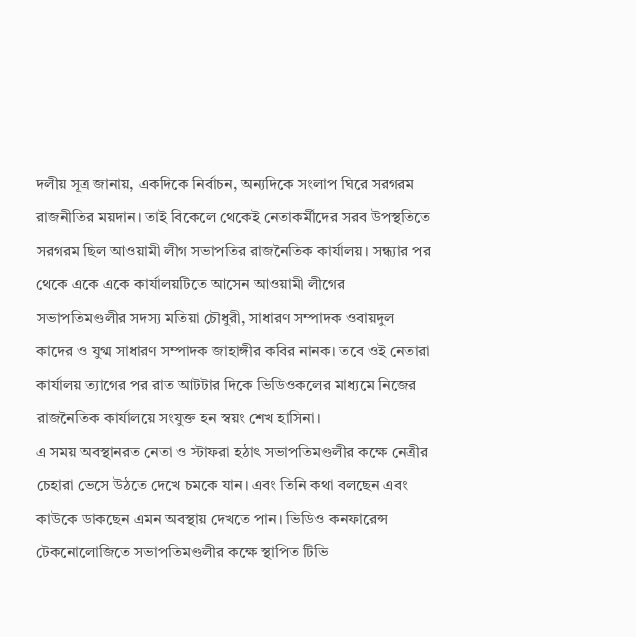দলীয় সূত্র জানায়, একদিকে নির্বাচন, অন্যদিকে সংলাপ ঘিরে সরগরম রাজনীতির ময়দান। তাই বিকেলে থেকেই নেতাকর্মীদের সরব উপস্থতিতে সরগরম ছিল আওয়ামী লীগ সভাপতির রাজনৈতিক কার্যালয়। সন্ধ্যার পর থেকে একে একে কার্যালয়টিতে আসেন আওয়ামী লীগের সভাপতিমণ্ডলীর সদস্য মতিয়া চৌধুরী, সাধারণ সম্পাদক ওবায়দুল কাদের ও যুগ্ম সাধারণ সম্পাদক জাহাঙ্গীর কবির নানক। তবে ওই নেতারা কার্যালয় ত্যাগের পর রাত আটটার দিকে ভিডিওকলের মাধ্যমে নিজের রাজনৈতিক কার্যালয়ে সংযুক্ত হন স্বয়ং শেখ হাসিনা।
এ সময় অবস্থানরত নেতা ও স্টাফরা হঠাৎ সভাপতিমণ্ডলীর কক্ষে নেত্রীর চেহারা ভেসে উঠতে দেখে চমকে যান। এবং তিনি কথা বলছেন এবং কাউকে ডাকছেন এমন অবস্থায় দেখতে পান। ভিডিও কনফারেন্স টেকনোলোজিতে সভাপতিমণ্ডলীর কক্ষে স্থাপিত টিভি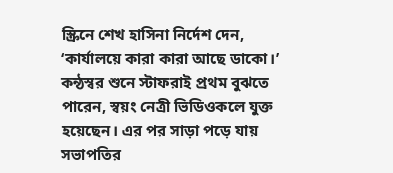স্ক্রিনে শেখ হাসিনা নির্দেশ দেন, ‘কার্যালয়ে কারা কারা আছে ডাকো।’
কন্ঠস্বর শুনে স্টাফরাই প্রথম বুঝতে পারেন, স্বয়ং নেত্রী ভিডিওকলে যুক্ত হয়েছেন। এর পর সাড়া পড়ে যায় সভাপতির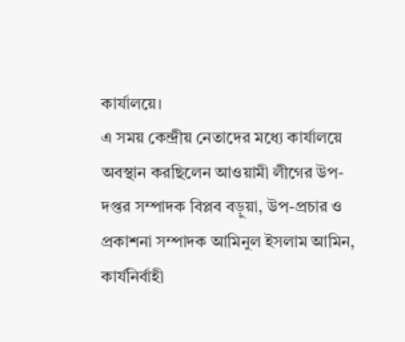কার্যালয়ে।
এ সময় কেন্দ্রীয় নেতাদের মধ্যে কার্যালয়ে অবস্থান করছিলেন আওয়ামী লীগের উপ-দপ্তর সম্পাদক বিপ্লব বড়ুয়া, উপ-প্রচার ও প্রকাশনা সম্পাদক আমিনুল ইসলাম আমিন, কার্যনির্বাহী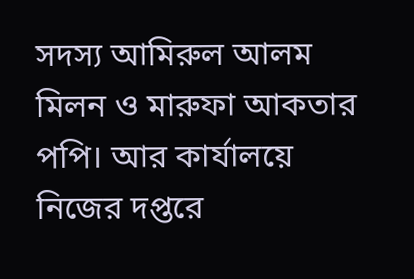সদস্য আমিরুল আলম মিলন ও মারুফা আকতার পপি। আর কার্যালয়ে নিজের দপ্তরে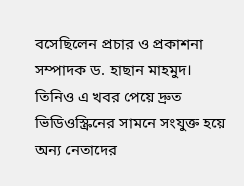বসেছিলেন প্রচার ও প্রকাশনা সম্পাদক ড. হাছান মাহমুদ।
তিনিও এ খবর পেয়ে দ্রুত ভিডিওস্ক্রিনের সামনে সংযুক্ত হয়ে অন্য নেতাদের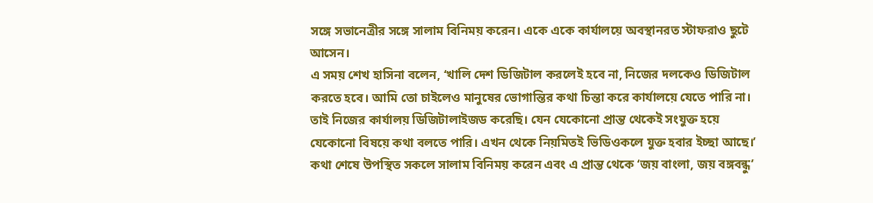সঙ্গে সভানেত্রীর সঙ্গে সালাম বিনিময় করেন। একে একে কার্যালয়ে অবস্থানরত স্টাফরাও ছুটে আসেন।
এ সময় শেখ হাসিনা বলেন, ‘খালি দেশ ডিজিটাল করলেই হবে না, নিজের দলকেও ডিজিটাল করতে হবে। আমি তো চাইলেও মানুষের ভোগান্তির কথা চিন্তা করে কার্যালয়ে যেতে পারি না। তাই নিজের কার্যালয় ডিজিটালাইজড করেছি। যেন যেকোনো প্রান্ত থেকেই সংযুক্ত হয়ে যেকোনো বিষয়ে কথা বলতে পারি। এখন থেকে নিয়মিতই ভিডিওকলে যুক্ত হবার ইচ্ছা আছে।’
কথা শেষে উপস্থিত সকলে সালাম বিনিময় করেন এবং এ প্রান্ত থেকে ‘জয় বাংলা, জয় বঙ্গবন্ধু’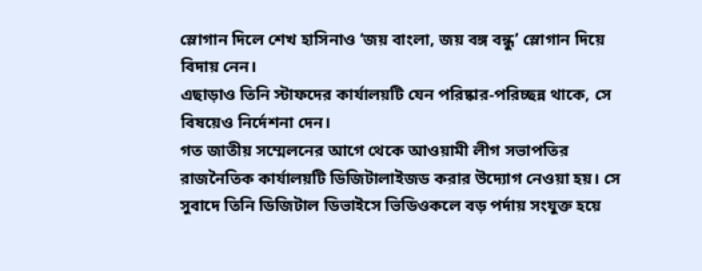স্লোগান দিলে শেখ হাসিনাও ‘জয় বাংলা, জয় বঙ্গ বন্ধু’ স্লোগান দিয়ে বিদায় নেন।
এছাড়াও তিনি স্টাফদের কার্যালয়টি যেন পরিষ্কার-পরিচ্ছন্ন থাকে, সে বিষয়েও নির্দেশনা দেন।
গত জাতীয় সম্মেলনের আগে থেকে আওয়ামী লীগ সভাপতির রাজনৈতিক কার্যালয়টি ডিজিটালাইজড করার উদ্যোগ নেওয়া হয়। সে সুবাদে তিনি ডিজিটাল ডিভাইসে ভিডিওকলে বড় পর্দায় সংযুক্ত হয়ে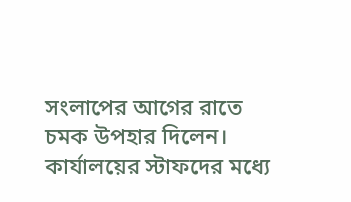সংলাপের আগের রাতে চমক উপহার দিলেন।
কার্যালয়ের স্টাফদের মধ্যে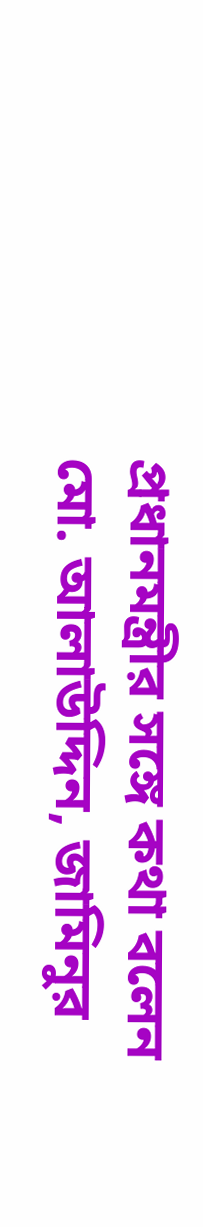প্রধানমন্ত্রীর সঙ্গে কথা বলেন মো. আলাউদ্দিন, জামিনুর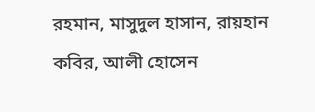রহমান, মাসুদুল হাসান, রায়হান কবির, আলী হোসেন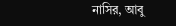নাসির, আবু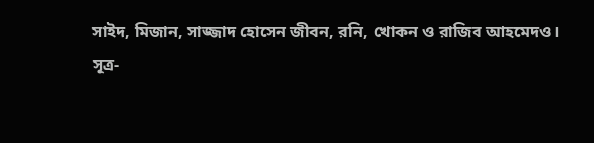সাইদ, মিজান, সাজ্জাদ হোসেন জীবন, রনি, খোকন ও রাজিব আহমেদও।
সূত্র-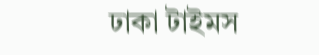ঢাকা টাইমস